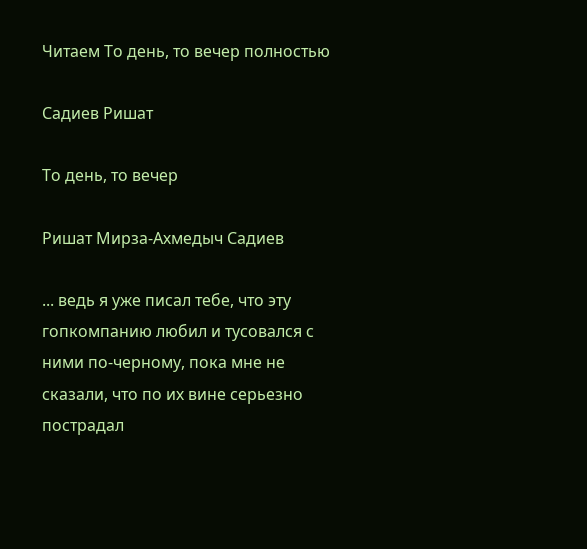Читаем То день, то вечер полностью

Садиев Ришат

То день, то вечер

Ришат Мирза-Ахмедыч Садиев

... ведь я уже писал тебе, что эту гопкомпанию любил и тусовался с ними по-черному, пока мне не сказали, что по их вине серьезно пострадал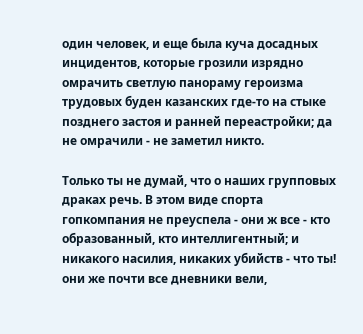один человек, и еще была куча досадных инцидентов, которые грозили изрядно омрачить светлую панораму героизма трудовых буден казанских где-то на стыке позднего застоя и ранней переастройки; да не омрачили - не заметил никто.

Только ты не думай, что о наших групповых драках речь. В этом виде спорта гопкомпания не преуспела - они ж все - кто образованный, кто интеллигентный; и никакого насилия, никаких убийств - что ты! они же почти все дневники вели,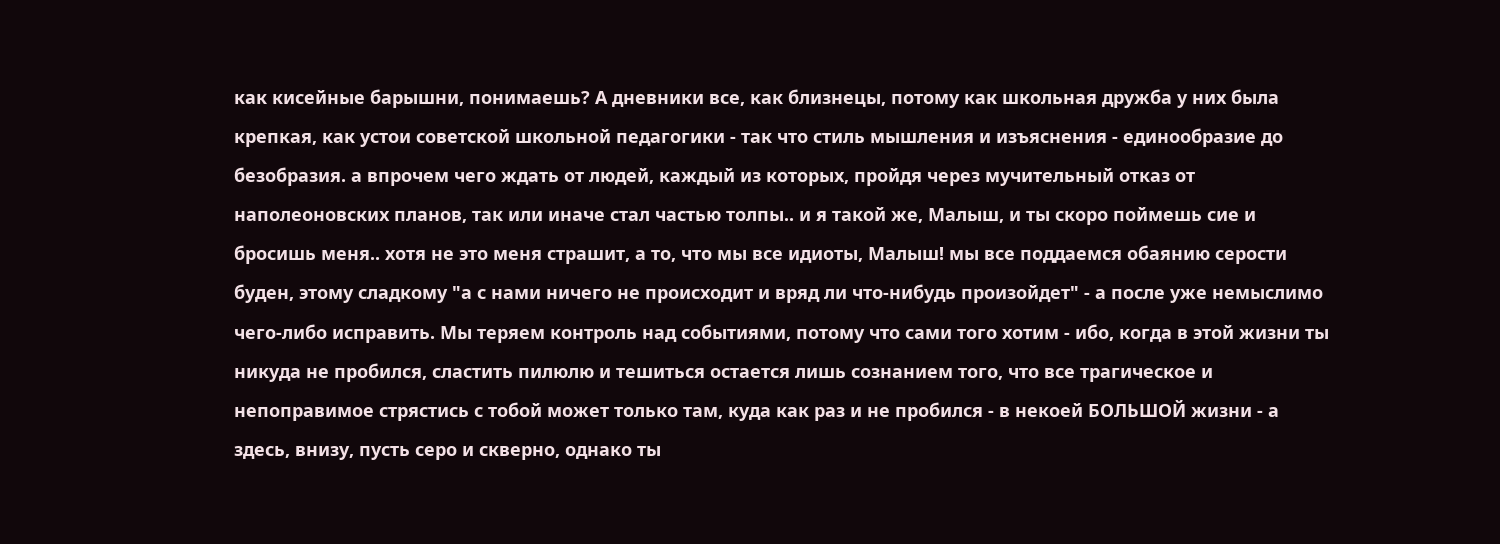как кисейные барышни, понимаешь? А дневники все, как близнецы, потому как школьная дружба у них была крепкая, как устои советской школьной педагогики - так что стиль мышления и изъяснения - единообразие до безобразия. а впрочем чего ждать от людей, каждый из которых, пройдя через мучительный отказ от наполеоновских планов, так или иначе стал частью толпы.. и я такой же, Малыш, и ты скоро поймешь сие и бросишь меня.. хотя не это меня страшит, а то, что мы все идиоты, Малыш! мы все поддаемся обаянию серости буден, этому сладкому "а с нами ничего не происходит и вряд ли что-нибудь произойдет" - а после уже немыслимо чего-либо исправить. Мы теряем контроль над событиями, потому что сами того хотим - ибо, когда в этой жизни ты никуда не пробился, сластить пилюлю и тешиться остается лишь сознанием того, что все трагическое и непоправимое стрястись с тобой может только там, куда как раз и не пробился - в некоей БОЛЬШОЙ жизни - а здесь, внизу, пусть серо и скверно, однако ты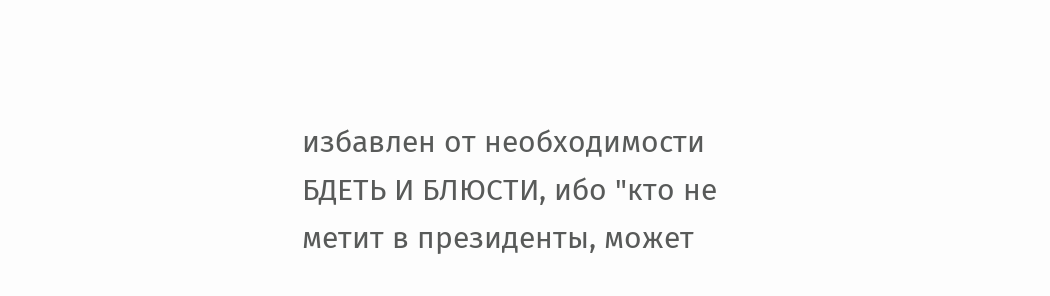избавлен от необходимости БДЕТЬ И БЛЮСТИ, ибо "кто не метит в президенты, может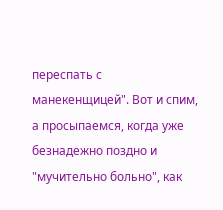переспать с манекенщицей". Вот и спим, а просыпаемся, когда уже безнадежно поздно и "мучительно больно", как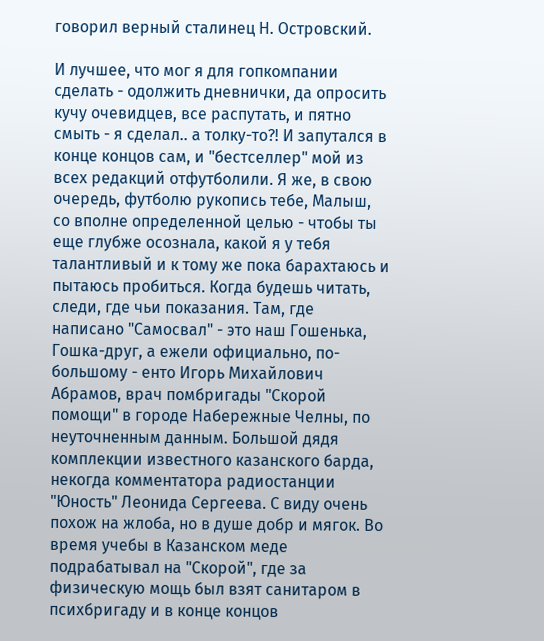говорил верный сталинец Н. Островский.

И лучшее, что мог я для гопкомпании сделать - одолжить дневнички, да опросить кучу очевидцев, все распутать, и пятно смыть - я сделал.. а толку-то?! И запутался в конце концов сам, и "бестселлер" мой из всех редакций отфутболили. Я же, в свою очередь, футболю рукопись тебе, Малыш, со вполне определенной целью - чтобы ты еще глубже осознала, какой я у тебя талантливый и к тому же пока барахтаюсь и пытаюсь пробиться. Когда будешь читать, следи, где чьи показания. Там, где написано "Самосвал" - это наш Гошенька, Гошка-друг, а ежели официально, по-большому - енто Игорь Михайлович Абрамов, врач помбригады "Скорой помощи" в городе Набережные Челны, по неуточненным данным. Большой дядя комплекции известного казанского барда, некогда комментатора радиостанции "Юность" Леонида Сергеева. С виду очень похож на жлоба, но в душе добр и мягок. Во время учебы в Казанском меде подрабатывал на "Скорой", где за физическую мощь был взят санитаром в психбригаду и в конце концов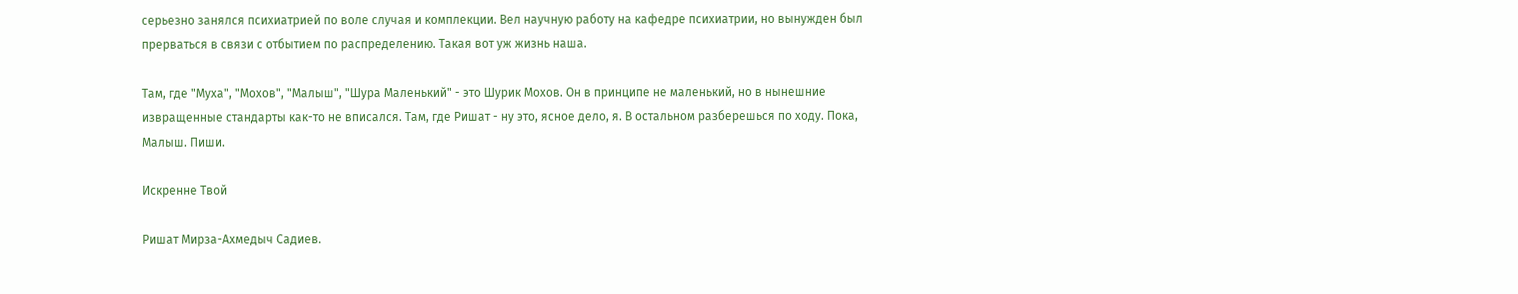серьезно занялся психиатрией по воле случая и комплекции. Вел научную работу на кафедре психиатрии, но вынужден был прерваться в связи с отбытием по распределению. Такая вот уж жизнь наша.

Там, где "Муха", "Мохов", "Малыш", "Шура Маленький" - это Шурик Мохов. Он в принципе не маленький, но в нынешние извращенные стандарты как-то не вписался. Там, где Ришат - ну это, ясное дело, я. В остальном разберешься по ходу. Пока, Малыш. Пиши.

Искренне Твой

Ришат Мирза-Ахмедыч Садиев.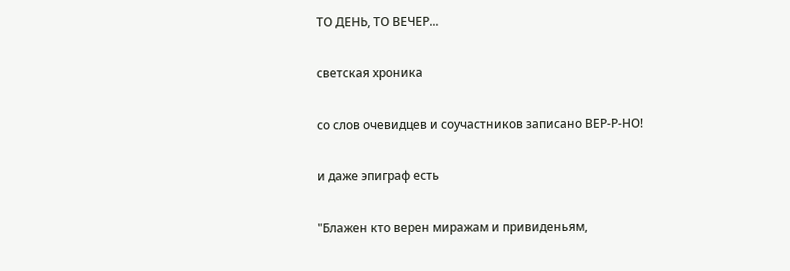ТО ДЕНЬ, ТО ВЕЧЕР...

светская хроника

со слов очевидцев и соучастников записано ВЕР-Р-НО!

и даже эпиграф есть

"Блажен кто верен миражам и привиденьям,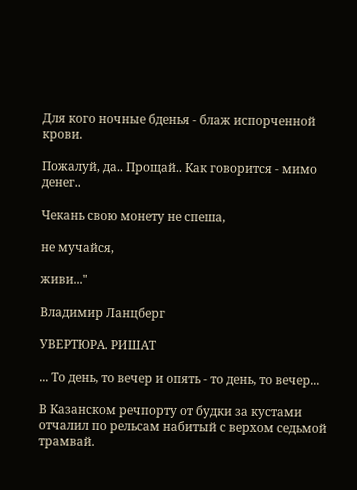Для кого ночные бденья - блаж испорченной крови.

Пожалуй, да.. Прощай.. Как говорится - мимо денег..

Чекань свою монету не спеша,

не мучайся,

живи..."

Владимир Ланцберг

УВЕРТЮРА. РИШАТ

... То день, то вечер и опять - то день, то вечер...

В Казанском речпорту от будки за кустами отчалил по рельсам набитый с верхом седьмой трамвай.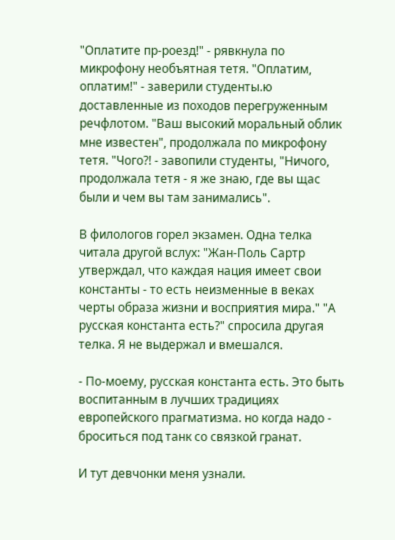"Оплатите пр-роезд!" - рявкнула по микрофону необъятная тетя. "Оплатим, оплатим!" - заверили студенты.ю доставленные из походов перегруженным речфлотом. "Ваш высокий моральный облик мне известен", продолжала по микрофону тетя. "Чого?! - завопили студенты, "Ничого, продолжала тетя - я же знаю, где вы щас были и чем вы там занимались".

В филологов горел экзамен. Одна телка читала другой вслух: "Жан-Поль Сартр утверждал, что каждая нация имеет свои константы - то есть неизменные в веках черты образа жизни и восприятия мира." "А русская константа есть?" спросила другая телка. Я не выдержал и вмешался.

- По-моему, русская константа есть. Это быть воспитанным в лучших традициях европейского прагматизма. но когда надо - броситься под танк со связкой гранат.

И тут девчонки меня узнали.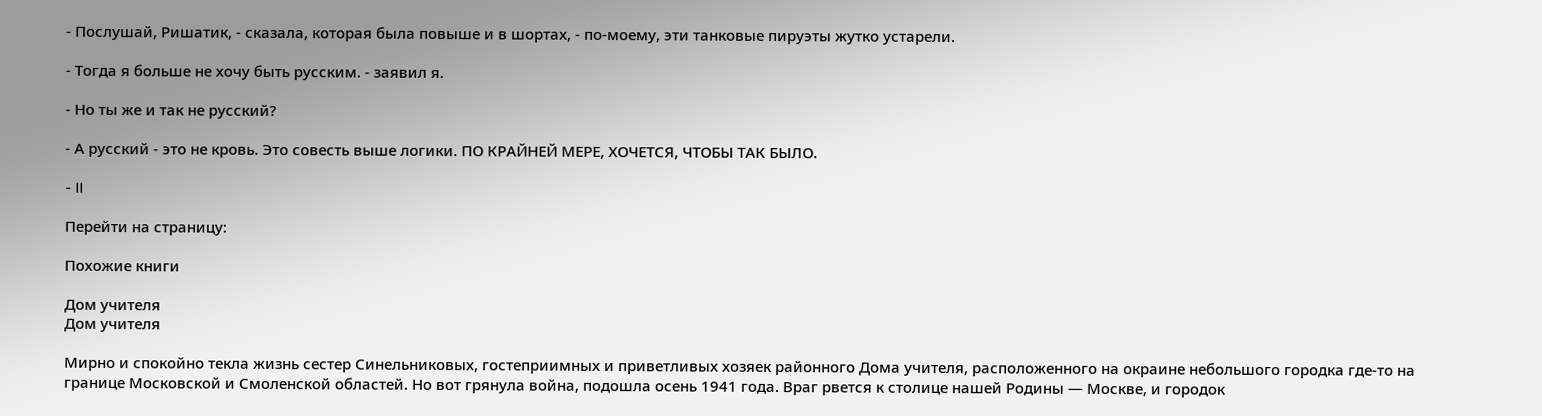- Послушай, Ришатик, - сказала, которая была повыше и в шортах, - по-моему, эти танковые пируэты жутко устарели.

- Тогда я больше не хочу быть русским. - заявил я.

- Но ты же и так не русский?

- А русский - это не кровь. Это совесть выше логики. ПО КРАЙНЕЙ МЕРЕ, ХОЧЕТСЯ, ЧТОБЫ ТАК БЫЛО.

- II

Перейти на страницу:

Похожие книги

Дом учителя
Дом учителя

Мирно и спокойно текла жизнь сестер Синельниковых, гостеприимных и приветливых хозяек районного Дома учителя, расположенного на окраине небольшого городка где-то на границе Московской и Смоленской областей. Но вот грянула война, подошла осень 1941 года. Враг рвется к столице нашей Родины — Москве, и городок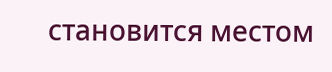становится местом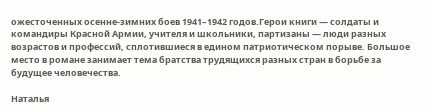ожесточенных осенне-зимних боев 1941–1942 годов.Герои книги — солдаты и командиры Красной Армии, учителя и школьники, партизаны — люди разных возрастов и профессий, сплотившиеся в едином патриотическом порыве. Большое место в романе занимает тема братства трудящихся разных стран в борьбе за будущее человечества.

Наталья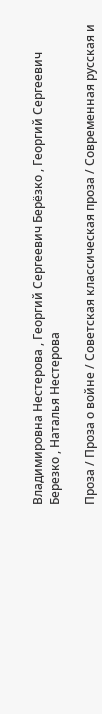Владимировна Нестерова , Георгий Сергеевич Берёзко , Георгий Сергеевич Березко , Наталья Нестерова

Проза / Проза о войне / Советская классическая проза / Современная русская и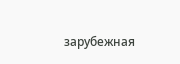зарубежная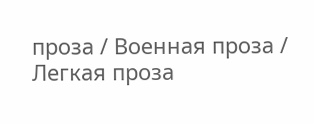проза / Военная проза / Легкая проза